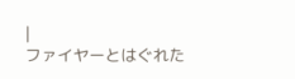|
ファイヤーとはぐれた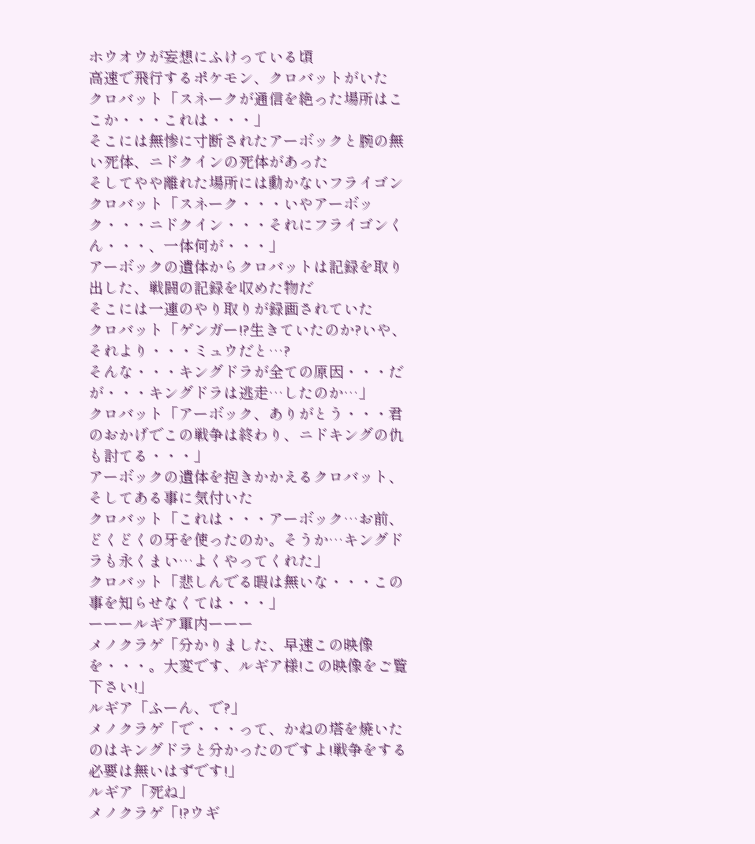ホウオウが妄想にふけっている頃
高速で飛行するポケモン、クロバットがいた
クロバット「スネークが通信を絶った場所はここか・・・これは・・・」
そこには無惨に寸断されたアーボックと腕の無い死体、ニドクインの死体があった
そしてやや離れた場所には動かないフライゴン
クロバット「スネーク・・・いやアーボック・・・ニドクイン・・・それにフライゴンくん・・・、一体何が・・・」
アーボックの遺体からクロバットは記録を取り出した、戦闘の記録を収めた物だ
そこには一連のやり取りが録画されていた
クロバット「ゲンガー!?生きていたのか?いや、それより・・・ミュウだと…?
そんな・・・キングドラが全ての原因・・・だが・・・キングドラは逃走…したのか…」
クロバット「アーボック、ありがとう・・・君のおかげでこの戦争は終わり、ニドキングの仇も討てる・・・」
アーボックの遺体を抱きかかえるクロバット、そしてある事に気付いた
クロバット「これは・・・アーボック…お前、どくどくの牙を使ったのか。そうか…キングドラも永くまい…よくやってくれた」
クロバット「悲しんでる暇は無いな・・・この事を知らせなくては・・・」
ーーールギア軍内ーーー
メノクラゲ「分かりました、早速この映像を・・・。大変です、ルギア様!この映像をご覧下さい!」
ルギア「ふーん、で?」
メノクラゲ「で・・・って、かねの塔を焼いたのはキングドラと分かったのですよ!戦争をする必要は無いはずです!」
ルギア「死ね」
メノクラゲ「!?ウギ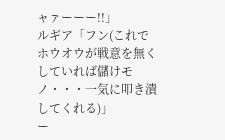ャァーーー!!」
ルギア「フン(これでホウオウが戦意を無くしていれば儲けモノ・・・一気に叩き潰してくれる)」
ー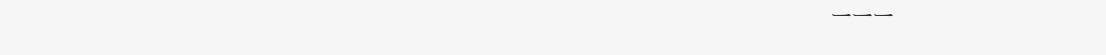ーーー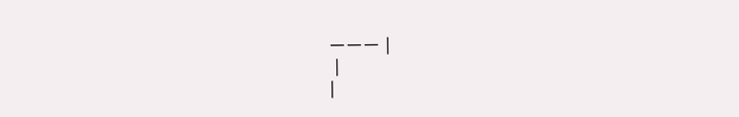ーーー |
 |
|